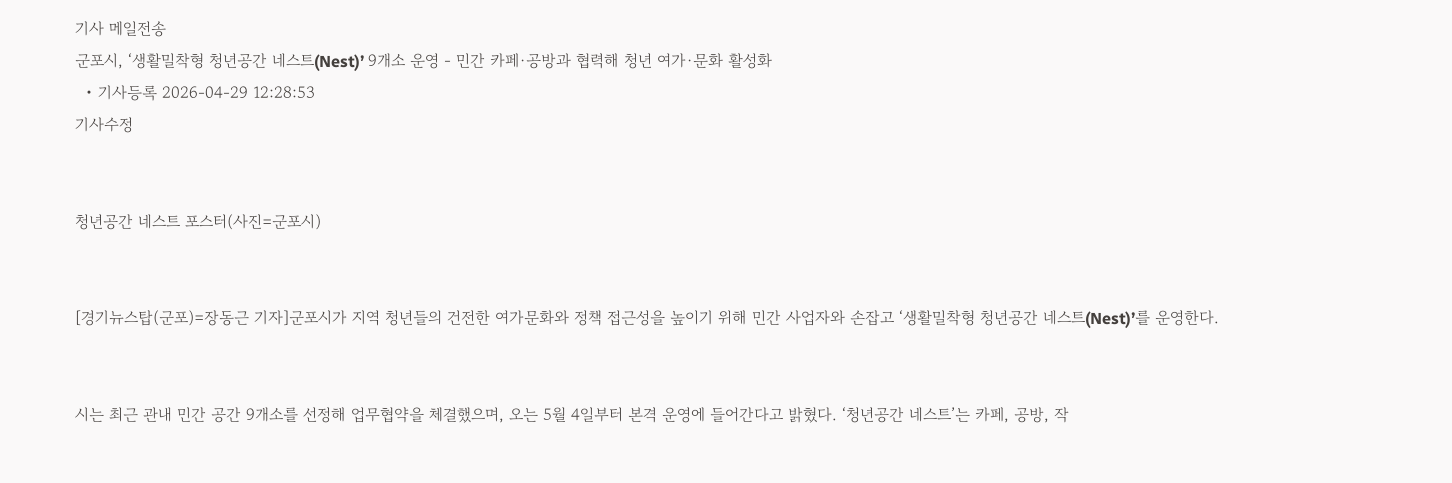기사 메일전송
군포시, ‘생활밀착형 청년공간 네스트(Nest)’ 9개소 운영 - 민간 카페·공방과 협력해 청년 여가·문화 활성화
  • 기사등록 2026-04-29 12:28:53
기사수정


청년공간 네스트 포스터(사진=군포시)


[경기뉴스탑(군포)=장동근 기자]군포시가 지역 청년들의 건전한 여가문화와 정책 접근성을 높이기 위해 민간 사업자와 손잡고 ‘생활밀착형 청년공간 네스트(Nest)’를 운영한다.


시는 최근 관내 민간 공간 9개소를 선정해 업무협약을 체결했으며, 오는 5월 4일부터 본격 운영에 들어간다고 밝혔다. ‘청년공간 네스트’는 카페, 공방, 작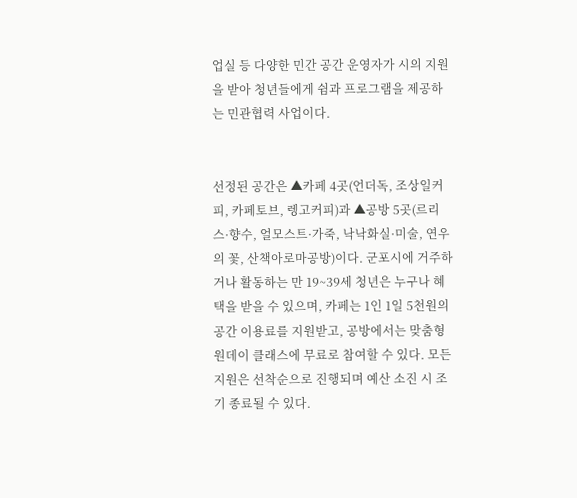업실 등 다양한 민간 공간 운영자가 시의 지원을 받아 청년들에게 쉼과 프로그램을 제공하는 민관협력 사업이다.


선정된 공간은 ▲카페 4곳(언더독, 조상일커피, 카페토브, 렝고커피)과 ▲공방 5곳(르리스·향수, 얼모스트·가죽, 낙낙화실·미술, 연우의 꽃, 산책아로마공방)이다. 군포시에 거주하거나 활동하는 만 19~39세 청년은 누구나 혜택을 받을 수 있으며, 카페는 1인 1일 5천원의 공간 이용료를 지원받고, 공방에서는 맞춤형 원데이 클래스에 무료로 참여할 수 있다. 모든 지원은 선착순으로 진행되며 예산 소진 시 조기 종료될 수 있다.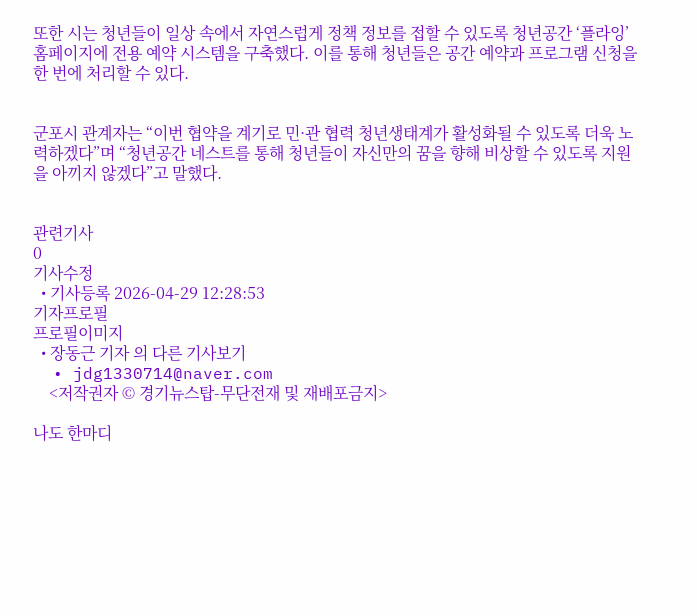또한 시는 청년들이 일상 속에서 자연스럽게 정책 정보를 접할 수 있도록 청년공간 ‘플라잉’ 홈페이지에 전용 예약 시스템을 구축했다. 이를 통해 청년들은 공간 예약과 프로그램 신청을 한 번에 처리할 수 있다.


군포시 관계자는 “이번 협약을 계기로 민·관 협력 청년생태계가 활성화될 수 있도록 더욱 노력하겠다”며 “청년공간 네스트를 통해 청년들이 자신만의 꿈을 향해 비상할 수 있도록 지원을 아끼지 않겠다”고 말했다.


관련기사
0
기사수정
  • 기사등록 2026-04-29 12:28:53
기자프로필
프로필이미지
  • 장동근 기자 의 다른 기사보기
  • jdg1330714@naver.com
    <저작권자 © 경기뉴스탑-무단전재 및 재배포금지>

나도 한마디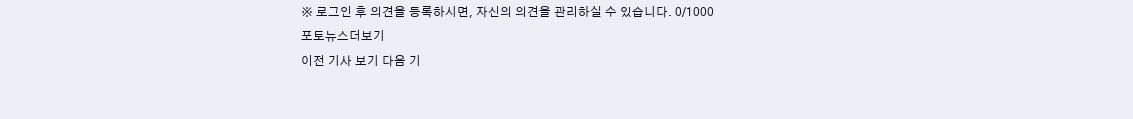※ 로그인 후 의견을 등록하시면, 자신의 의견을 관리하실 수 있습니다. 0/1000
포토뉴스더보기
이전 기사 보기 다음 기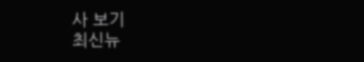사 보기
최신뉴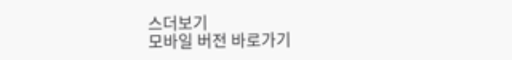스더보기
모바일 버전 바로가기